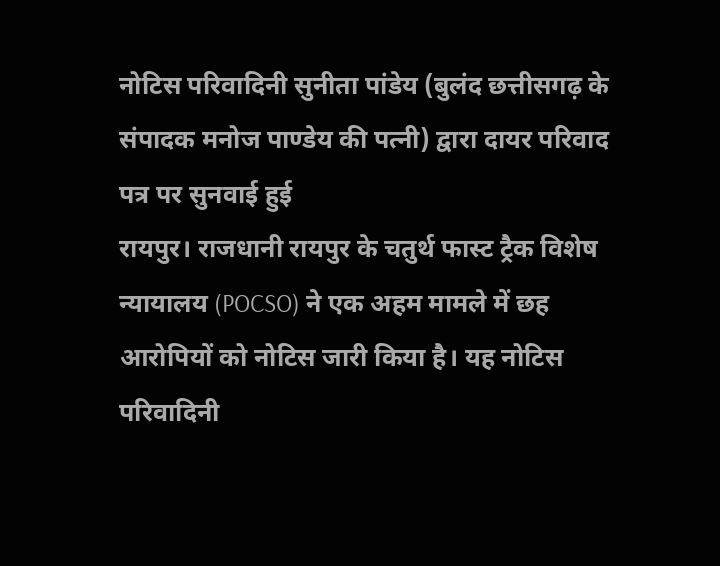नोटिस परिवादिनी सुनीता पांडेय (बुलंद छत्तीसगढ़ के संपादक मनोज पाण्डेय की पत्नी) द्वारा दायर परिवाद पत्र पर सुनवाई हुई
रायपुर। राजधानी रायपुर के चतुर्थ फास्ट ट्रैक विशेष न्यायालय (POCSO) ने एक अहम मामले में छह आरोपियों को नोटिस जारी किया है। यह नोटिस परिवादिनी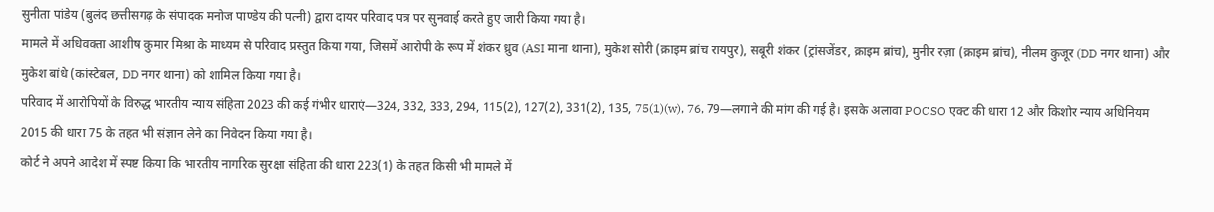सुनीता पांडेय (बुलंद छत्तीसगढ़ के संपादक मनोज पाण्डेय की पत्नी) द्वारा दायर परिवाद पत्र पर सुनवाई करते हुए जारी किया गया है।
मामले में अधिवक्ता आशीष कुमार मिश्रा के माध्यम से परिवाद प्रस्तुत किया गया, जिसमें आरोपी के रूप में शंकर ध्रुव (ASI माना थाना), मुकेश सोरी (क्राइम ब्रांच रायपुर), सबूरी शंकर (ट्रांसजेंडर, क्राइम ब्रांच), मुनीर रज़ा (क्राइम ब्रांच), नीलम कुजूर (DD नगर थाना) और मुकेश बांधे (कांस्टेबल, DD नगर थाना) को शामिल किया गया है।
परिवाद में आरोपियों के विरुद्ध भारतीय न्याय संहिता 2023 की कई गंभीर धाराएं—324, 332, 333, 294, 115(2), 127(2), 331(2), 135, 75(1)(w), 76, 79—लगाने की मांग की गई है। इसके अलावा POCSO एक्ट की धारा 12 और किशोर न्याय अधिनियम 2015 की धारा 75 के तहत भी संज्ञान लेने का निवेदन किया गया है।
कोर्ट ने अपने आदेश में स्पष्ट किया कि भारतीय नागरिक सुरक्षा संहिता की धारा 223(1) के तहत किसी भी मामले में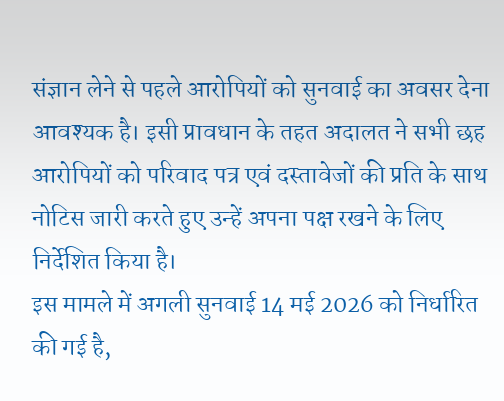संज्ञान लेने से पहले आरोपियों को सुनवाई का अवसर देना आवश्यक है। इसी प्रावधान के तहत अदालत ने सभी छह आरोपियों को परिवाद पत्र एवं दस्तावेजों की प्रति के साथ नोटिस जारी करते हुए उन्हें अपना पक्ष रखने के लिए निर्देशित किया है।
इस मामले में अगली सुनवाई 14 मई 2026 को निर्धारित की गई है,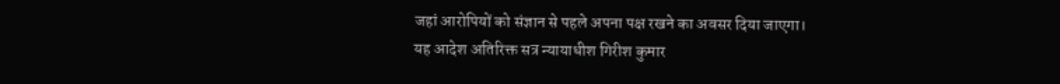जहां आरोपियों को संज्ञान से पहले अपना पक्ष रखने का अवसर दिया जाएगा।
यह आदेश अतिरिक्त सत्र न्यायाधीश गिरीश कुमार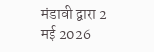मंडावी द्वारा 2 मई 2026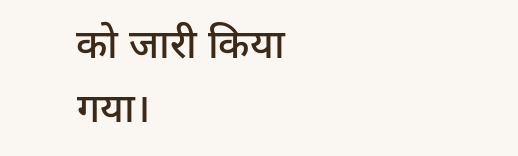को जारी किया गया।